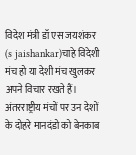विदेश मंत्री डॉ एस जयशंकर (s jaishankar)चाहे विदेशी मंच हो या देशी मंच खुलकर अपने विचार रखते हैं। अंतरराष्ट्रीय मंचों पर उन देशों के दोहरे मानदंडो को बेनकाब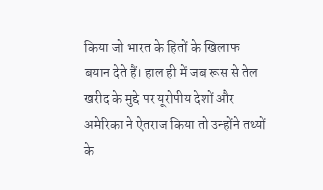किया जो भारत के हितों के खिलाफ बयान देते हैं। हाल ही में जब रूस से तेल खरीद के मुद्दे पर यूरोपीय देशों और अमेरिका ने ऐतराज किया तो उन्होंने तथ्यों के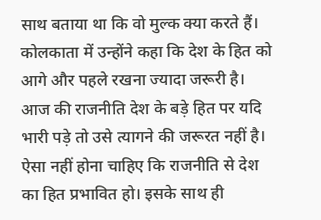साथ बताया था कि वो मुल्क क्या करते हैं। कोलकाता में उन्होंने कहा कि देश के हित को आगे और पहले रखना ज्यादा जरूरी है। आज की राजनीति देश के बड़े हित पर यदि भारी पड़े तो उसे त्यागने की जरूरत नहीं है। ऐसा नहीं होना चाहिए कि राजनीति से देश का हित प्रभावित हो। इसके साथ ही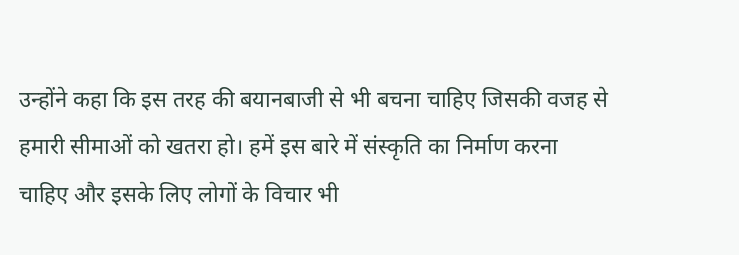उन्होंने कहा कि इस तरह की बयानबाजी से भी बचना चाहिए जिसकी वजह से हमारी सीमाओं को खतरा हो। हमें इस बारे में संस्कृति का निर्माण करना चाहिए और इसके लिए लोगों के विचार भी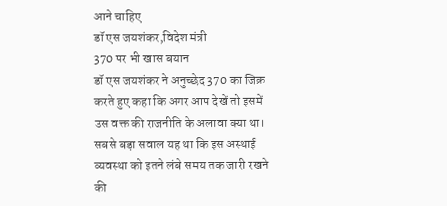आने चाहिए
डॉ एस जयशंकर,विदेश मंत्री
370 पर भी खास बयान
डॉ एस जयशंकर ने अनुच्छेद 370 का जिक्र करते हुए कहा कि अगर आप देखें तो इसमें उस वक्त की राजनीति के अलावा क्या था। सबसे बड़ा सवाल यह था कि इस अस्थाई व्यवस्था को इतने लंबे समय तक जारी रखने की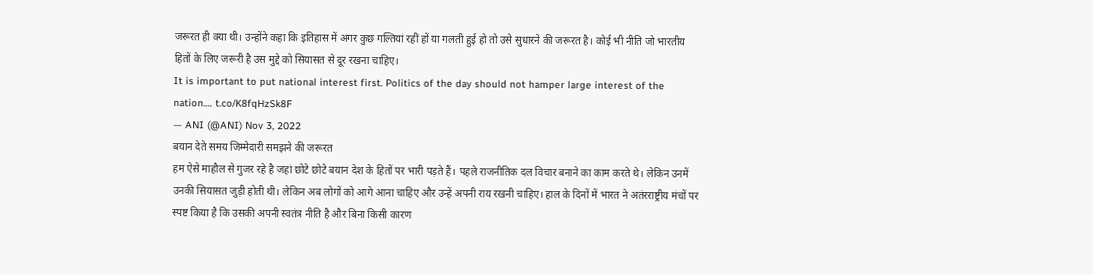जरूरत ही क्या थी। उन्होंने कहा कि इतिहास में अगर कुछ गल्तियां रहीं हों या गलती हुई हो तो उसे सुधारने की जरूरत है। कोई भी नीति जो भारतीय हितों के लिए जरूरी है उस मुद्दे को सियासत से दूर रखना चाहिए।
It is important to put national interest first. Politics of the day should not hamper large interest of the nation.… t.co/K8fqHzSk8F
— ANI (@ANI) Nov 3, 2022
बयान देते समय जिम्मेदारी समझने की जरूरत
हम ऐसे माहौल से गुजर रहे है जहां छोटे छोटे बयान देश के हितों पर भारी पड़ते हैं। पहले राजनीतिक दल विचार बनाने का काम करते थे। लेकिन उनमें उनकी सियासत जुड़ी होती थी। लेकिन अब लोगों को आगे आना चाहिए और उन्हें अपनी राय रखनी चाहिए। हाल के दिनों में भारत ने अतंरराष्ट्रीय मंचों पर स्पष्ट किया है कि उसकी अपनी स्वतंत्र नीति है और बिना किसी कारण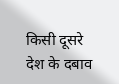किसी दूसरे देश के दबाव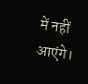में नहीं आएंगे।